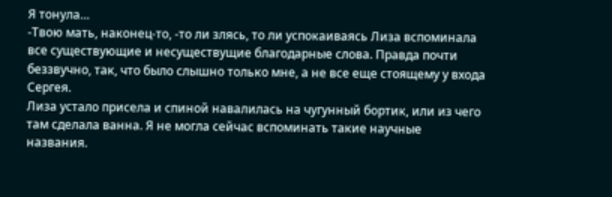Я тонула…
-Твою мать, наконец-то, -то ли злясь, то ли успокаиваясь Лиза вспоминала все существующие и несуществущие благодарные слова. Правда почти беззвучно, так, что было слышно только мне, а не все еще стоящему у входа Сергея.
Лиза устало присела и спиной навалилась на чугунный бортик, или из чего там сделала ванна. Я не могла сейчас вспоминать такие научные названия.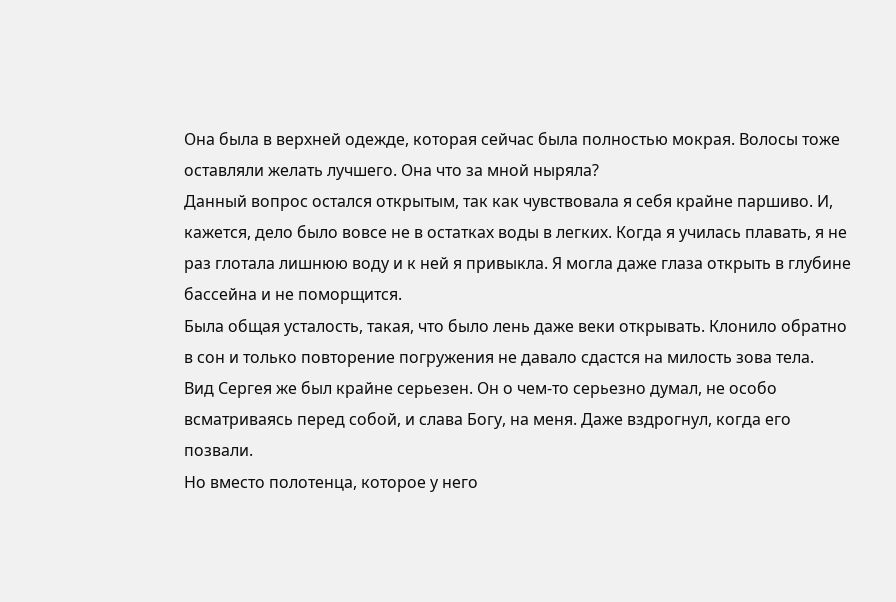Она была в верхней одежде, которая сейчас была полностью мокрая. Волосы тоже оставляли желать лучшего. Она что за мной ныряла?
Данный вопрос остался открытым, так как чувствовала я себя крайне паршиво. И, кажется, дело было вовсе не в остатках воды в легких. Когда я училась плавать, я не раз глотала лишнюю воду и к ней я привыкла. Я могла даже глаза открыть в глубине бассейна и не поморщится.
Была общая усталость, такая, что было лень даже веки открывать. Клонило обратно в сон и только повторение погружения не давало сдастся на милость зова тела.
Вид Сергея же был крайне серьезен. Он о чем-то серьезно думал, не особо всматриваясь перед собой, и слава Богу, на меня. Даже вздрогнул, когда его позвали.
Но вместо полотенца, которое у него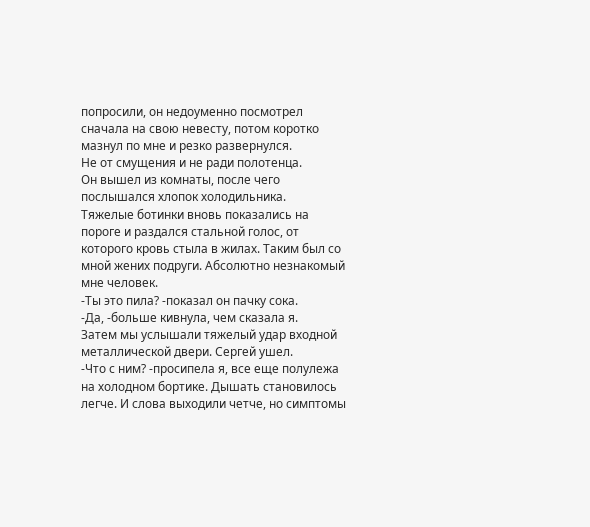попросили, он недоуменно посмотрел сначала на свою невесту, потом коротко мазнул по мне и резко развернулся.
Не от смущения и не ради полотенца.
Он вышел из комнаты, после чего послышался хлопок холодильника.
Тяжелые ботинки вновь показались на пороге и раздался стальной голос, от которого кровь стыла в жилах. Таким был со мной жених подруги. Абсолютно незнакомый мне человек.
-Ты это пила? -показал он пачку сока.
-Да, -больше кивнула, чем сказала я.
Затем мы услышали тяжелый удар входной металлической двери. Сергей ушел.
-Что с ним? -просипела я, все еще полулежа на холодном бортике. Дышать становилось легче. И слова выходили четче, но симптомы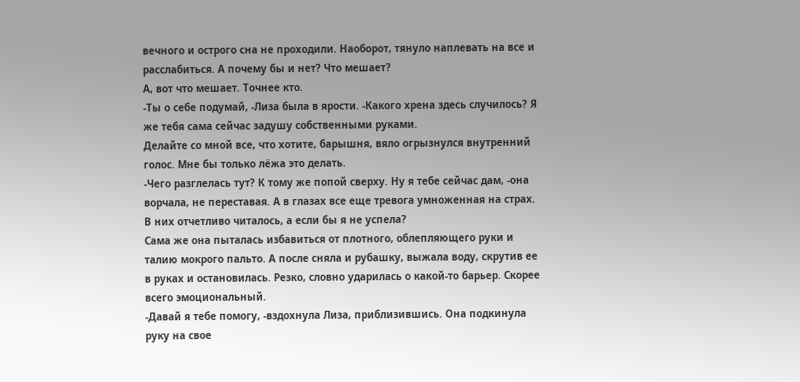вечного и острого сна не проходили. Наоборот, тянуло наплевать на все и расслабиться. А почему бы и нет? Что мешает?
А, вот что мешает. Точнее кто.
-Ты о себе подумай, -Лиза была в ярости. -Какого хрена здесь случилось? Я же тебя сама сейчас задушу собственными руками.
Делайте со мной все, что хотите, барышня, вяло огрызнулся внутренний голос. Мне бы только лёжа это делать.
-Чего разглелась тут? К тому же попой сверху. Ну я тебе сейчас дам, -она ворчала, не переставая. А в глазах все еще тревога умноженная на страх. В них отчетливо читалось, а если бы я не успела?
Сама же она пыталась избавиться от плотного, облепляющего руки и талию мокрого пальто. А после сняла и рубашку, выжала воду, скрутив ее в руках и остановилась. Резко, словно ударилась о какой-то барьер. Скорее всего эмоциональный.
-Давай я тебе помогу, -вздохнула Лиза, приблизившись. Она подкинула руку на свое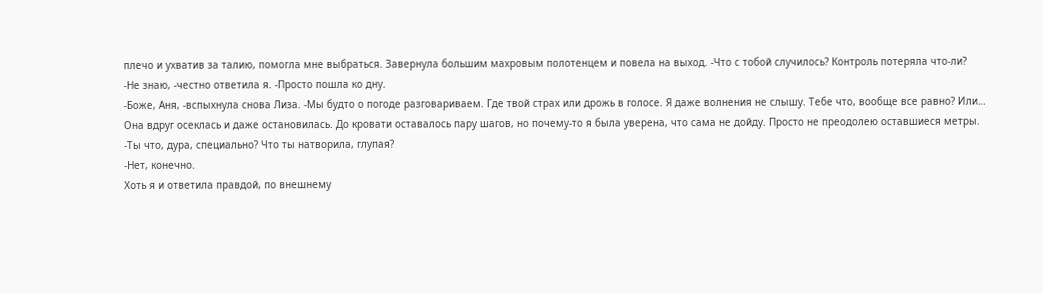плечо и ухватив за талию, помогла мне выбраться. Завернула большим махровым полотенцем и повела на выход. -Что с тобой случилось? Контроль потеряла что-ли?
-Не знаю, -честно ответила я. -Просто пошла ко дну.
-Боже, Аня, -вспыхнула снова Лиза. -Мы будто о погоде разговариваем. Где твой страх или дрожь в голосе. Я даже волнения не слышу. Тебе что, вообще все равно? Или…
Она вдруг осеклась и даже остановилась. До кровати оставалось пару шагов, но почему-то я была уверена, что сама не дойду. Просто не преодолею оставшиеся метры.
-Ты что, дура, специально? Что ты натворила, глупая?
-Нет, конечно.
Хоть я и ответила правдой, по внешнему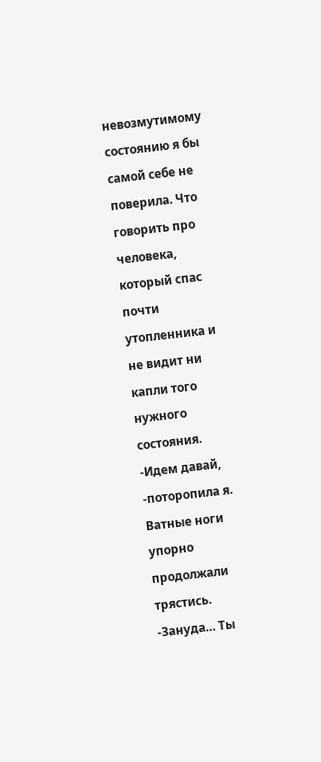невозмутимому состоянию я бы самой себе не поверила. Что говорить про человека, который спас почти утопленника и не видит ни капли того нужного состояния.
-Идем давай, -поторопила я. Ватные ноги упорно продолжали трястись.
-Зануда… Ты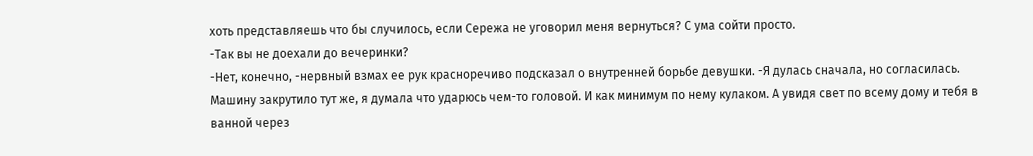хоть представляешь что бы случилось, если Сережа не уговорил меня вернуться? С ума сойти просто.
-Так вы не доехали до вечеринки?
-Нет, конечно, -нервный взмах ее рук красноречиво подсказал о внутренней борьбе девушки. -Я дулась сначала, но согласилась. Машину закрутило тут же, я думала что ударюсь чем-то головой. И как минимум по нему кулаком. А увидя свет по всему дому и тебя в ванной через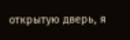открытую дверь, я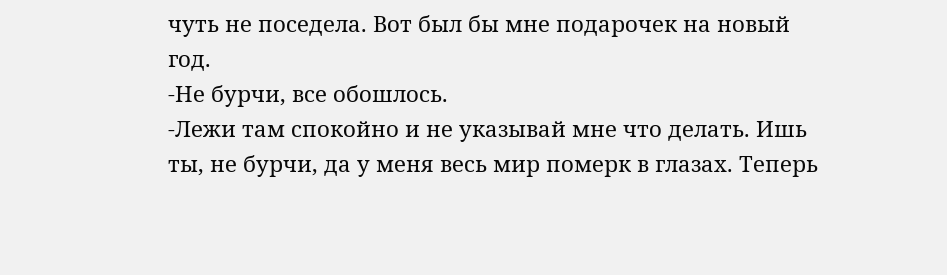чуть не поседела. Вот был бы мне подарочек на новый год.
-Не бурчи, все обошлось.
-Лежи там спокойно и не указывай мне что делать. Ишь ты, не бурчи, да у меня весь мир померк в глазах. Теперь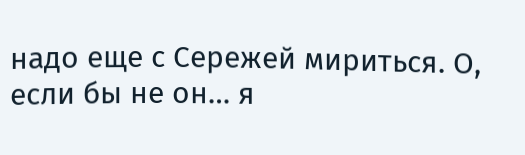надо еще с Сережей мириться. О, если бы не он… я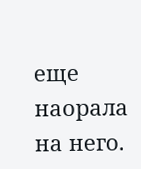еще наорала на него.